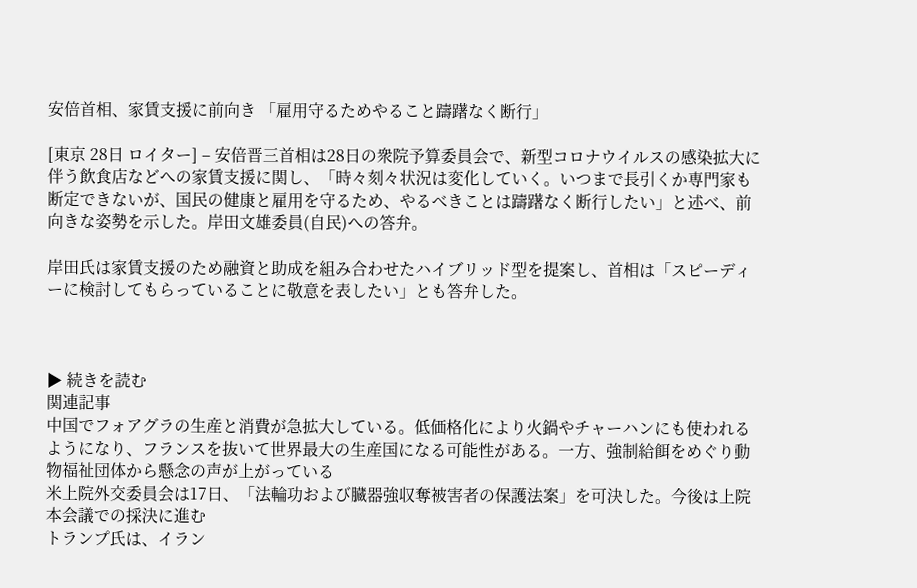安倍首相、家賃支援に前向き 「雇用守るためやること躊躇なく断行」

[東京 28日 ロイター] – 安倍晋三首相は28日の衆院予算委員会で、新型コロナウイルスの感染拡大に伴う飲食店などへの家賃支援に関し、「時々刻々状況は変化していく。いつまで長引くか専門家も断定できないが、国民の健康と雇用を守るため、やるべきことは躊躇なく断行したい」と述べ、前向きな姿勢を示した。岸田文雄委員(自民)への答弁。

岸田氏は家賃支援のため融資と助成を組み合わせたハイブリッド型を提案し、首相は「スピーディーに検討してもらっていることに敬意を表したい」とも答弁した。



▶ 続きを読む
関連記事
中国でフォアグラの生産と消費が急拡大している。低価格化により火鍋やチャーハンにも使われるようになり、フランスを抜いて世界最大の生産国になる可能性がある。一方、強制給餌をめぐり動物福祉団体から懸念の声が上がっている
米上院外交委員会は17日、「法輪功および臓器強収奪被害者の保護法案」を可決した。今後は上院本会議での採決に進む
トランプ氏は、イラン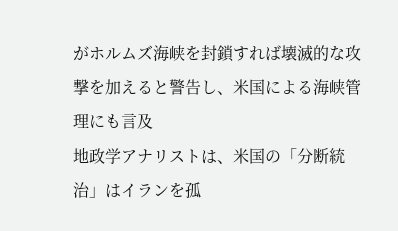がホルムズ海峡を封鎖すれば壊滅的な攻撃を加えると警告し、米国による海峡管理にも言及
地政学アナリストは、米国の「分断統治」はイランを孤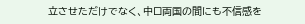立させただけでなく、中ロ両国の間にも不信感を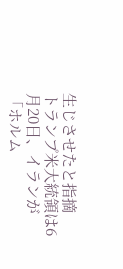生じさせたと指摘
トランプ米大統領は6月20日、イランが「ホルム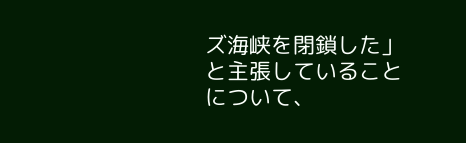ズ海峡を閉鎖した」と主張していることについて、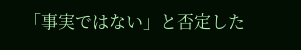「事実ではない」と否定した